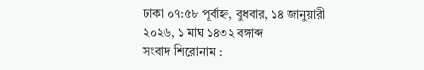ঢাকা ০৭:৫৮ পূর্বাহ্ন, বুধবার, ১৪ জানুয়ারী ২০২৬, ১ মাঘ ১৪৩২ বঙ্গাব্দ
সংবাদ শিরোনাম :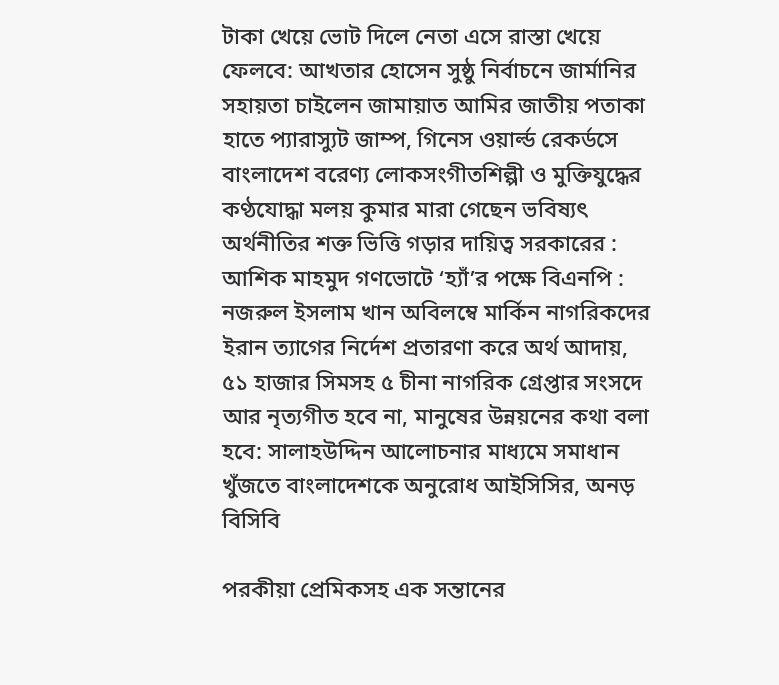টাকা খেয়ে ভোট দিলে নেতা এসে রাস্তা খেয়ে ফেলবে: আখতার হোসেন সুষ্ঠু নির্বাচনে জার্মানির সহায়তা চাইলেন জামায়াত আমির জাতীয় পতাকা হাতে প্যারাস্যুট জাম্প, গিনেস ওয়ার্ল্ড রেকর্ডসে বাংলাদেশ বরেণ্য লোকসংগীতশিল্পী ও মুক্তিযুদ্ধের কণ্ঠযোদ্ধা মলয় কুমার মারা গেছেন ভবিষ্যৎ অর্থনীতির শক্ত ভিত্তি গড়ার দায়িত্ব সরকারের : আশিক মাহমুদ গণভোটে ‘হ্যাঁ’র পক্ষে বিএনপি : নজরুল ইসলাম খান অবিলম্বে মার্কিন নাগরিকদের ইরান ত্যাগের নির্দেশ প্রতারণা করে অর্থ আদায়, ৫১ হাজার সিমসহ ৫ চীনা নাগরিক গ্রেপ্তার সংসদে আর নৃত্যগীত হবে না, মানুষের উন্নয়নের কথা বলা হবে: সালাহউদ্দিন আলোচনার মাধ্যমে সমাধান খুঁজতে বাংলাদেশকে অনুরোধ আইসিসির, অনড় বিসিবি

পরকীয়া প্রেমিকসহ এক সন্তানের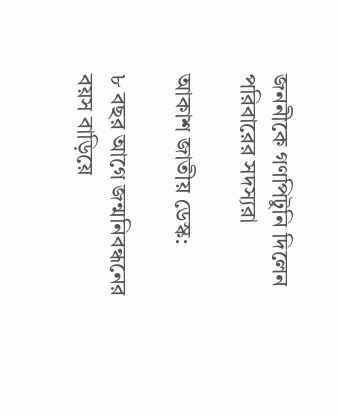জননীকে গণপিটুনি দিলেন পরিবারের সদস্যরা

আকাশ জাতীয় ডেস্ক:

৮ বছর আগে জন্মনিবন্ধনের বয়স বাড়িয়ে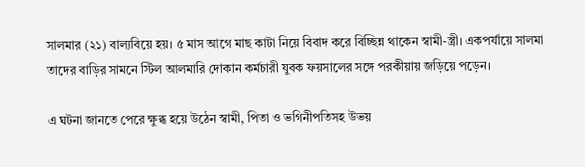সালমার (২১) বাল্যবিয়ে হয়। ৫ মাস আগে মাছ কাটা নিয়ে বিবাদ করে বিচ্ছিন্ন থাকেন স্বামী-স্ত্রী। একপর্যায়ে সালমা তাদের বাড়ির সামনে স্টিল আলমারি দোকান কর্মচারী যুবক ফয়সালের সঙ্গে পরকীয়ায় জড়িয়ে পড়েন।

এ ঘটনা জানতে পেরে ক্ষুব্ধ হয়ে উঠেন স্বামী, পিতা ও ভগিনীপতিসহ উভয়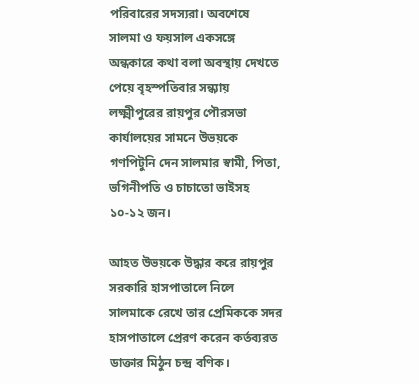পরিবারের সদস্যরা। অবশেষে সালমা ও ফয়সাল একসঙ্গে অন্ধকারে কথা বলা অবস্থায় দেখতে পেয়ে বৃহস্পতিবার সন্ধ্যায় লক্ষ্মীপুরের রায়পুর পৌরসভা কার্যালয়ের সামনে উভয়কে গণপিটুনি দেন সালমার স্বামী, পিতা, ভগিনীপতি ও চাচাতো ভাইসহ ১০-১২ জন।

আহত উভয়কে উদ্ধার করে রায়পুর সরকারি হাসপাতালে নিলে সালমাকে রেখে তার প্রেমিককে সদর হাসপাতালে প্রেরণ করেন কর্তব্যরত ডাক্তার মিঠুন চন্দ্র বণিক।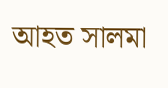আহত সালমা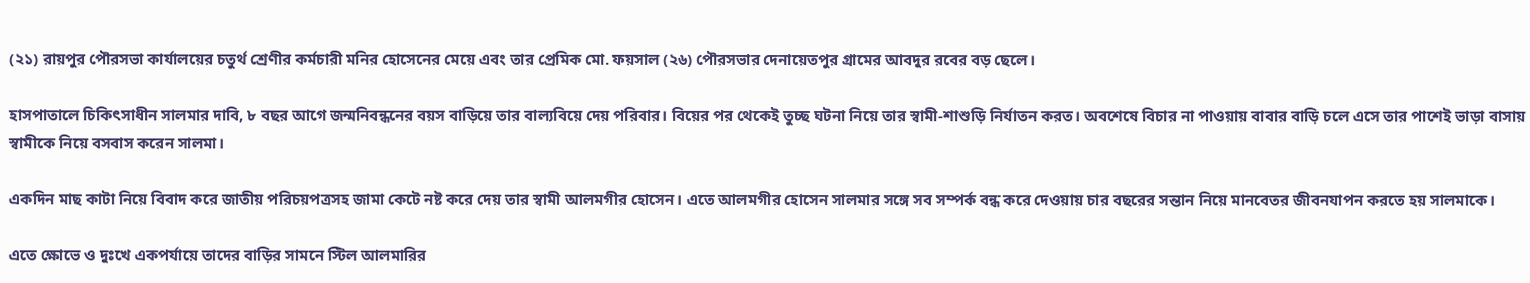(২১) রায়পুর পৌরসভা কার্যালয়ের চতুর্থ শ্রেণীর কর্মচারী মনির হোসেনের মেয়ে এবং তার প্রেমিক মো. ফয়সাল (২৬) পৌরসভার দেনায়েতপুর গ্রামের আবদুর রবের বড় ছেলে।

হাসপাতালে চিকিৎসাধীন সালমার দাবি, ৮ বছর আগে জন্মনিবন্ধনের বয়স বাড়িয়ে তার বাল্যবিয়ে দেয় পরিবার। বিয়ের পর থেকেই তুচ্ছ ঘটনা নিয়ে তার স্বামী-শাশুড়ি নির্যাতন করত। অবশেষে বিচার না পাওয়ায় বাবার বাড়ি চলে এসে তার পাশেই ভাড়া বাসায় স্বামীকে নিয়ে বসবাস করেন সালমা।

একদিন মাছ কাটা নিয়ে বিবাদ করে জাতীয় পরিচয়পত্রসহ জামা কেটে নষ্ট করে দেয় তার স্বামী আলমগীর হোসেন। এতে আলমগীর হোসেন সালমার সঙ্গে সব সম্পর্ক বন্ধ করে দেওয়ায় চার বছরের সন্তান নিয়ে মানবেতর জীবনযাপন করতে হয় সালমাকে।

এতে ক্ষোভে ও দুঃখে একপর্যায়ে তাদের বাড়ির সামনে স্টিল আলমারির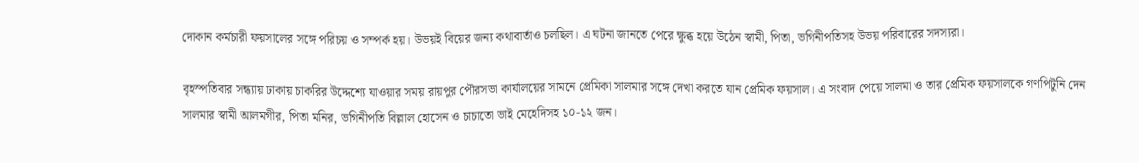দোকান কর্মচারী ফয়সালের সঙ্গে পরিচয় ও সম্পর্ক হয়। উভয়ই বিয়ের জন্য কথাবার্তাও চলছিল। এ ঘটনা জানতে পেরে ক্ষুব্ধ হয়ে উঠেন স্বামী, পিতা, ভগিনীপতিসহ উভয় পরিবারের সদস্যরা।

বৃহস্পতিবার সন্ধ্যায় ঢাকায় চাকরির উদ্দেশ্যে যাওয়ার সময় রায়পুর পৌরসভা কার্যালয়ের সামনে প্রেমিকা সালমার সঙ্গে দেখা করতে যান প্রেমিক ফয়সাল। এ সংবাদ পেয়ে সালমা ও তার প্রেমিক ফয়সালকে গণপিটুনি দেন সালমার স্বামী আলমগীর, পিতা মনির, ভগিনীপতি বিল্লাল হোসেন ও চাচাতো ভাই মেহেদিসহ ১০-১২ জন।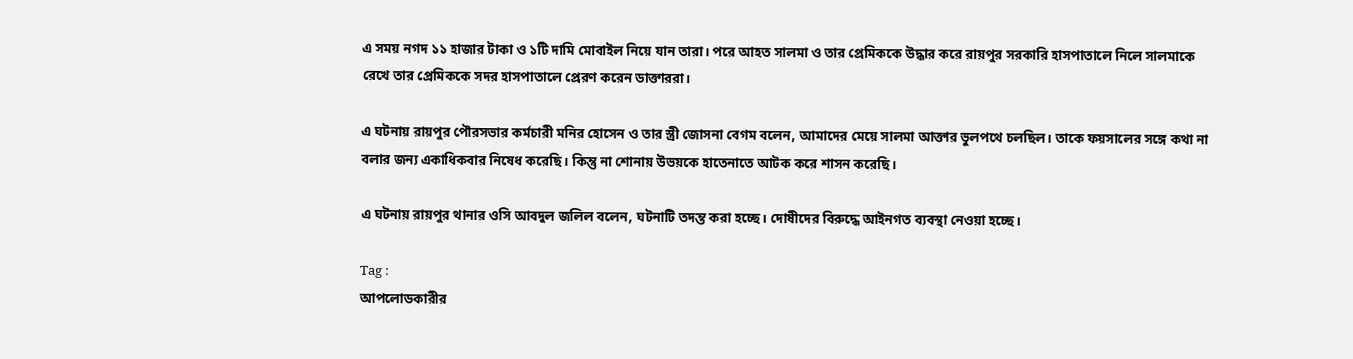এ সময় নগদ ১১ হাজার টাকা ও ১টি দামি মোবাইল নিয়ে যান তারা। পরে আহত সালমা ও তার প্রেমিককে উদ্ধার করে রায়পুর সরকারি হাসপাতালে নিলে সালমাকে রেখে তার প্রেমিককে সদর হাসপাতালে প্রেরণ করেন ডাক্তাররা।

এ ঘটনায় রায়পুর পৌরসভার কর্মচারী মনির হোসেন ও তার স্ত্রী জোসনা বেগম বলেন, আমাদের মেয়ে সালমা আক্তার ভুলপথে চলছিল। তাকে ফয়সালের সঙ্গে কথা না বলার জন্য একাধিকবার নিষেধ করেছি। কিন্তু না শোনায় উভয়কে হাতেনাতে আটক করে শাসন করেছি।

এ ঘটনায় রায়পুর থানার ওসি আবদুল জলিল বলেন, ঘটনাটি তদন্ত করা হচ্ছে। দোষীদের বিরুদ্ধে আইনগত ব্যবস্থা নেওয়া হচ্ছে।

Tag :
আপলোডকারীর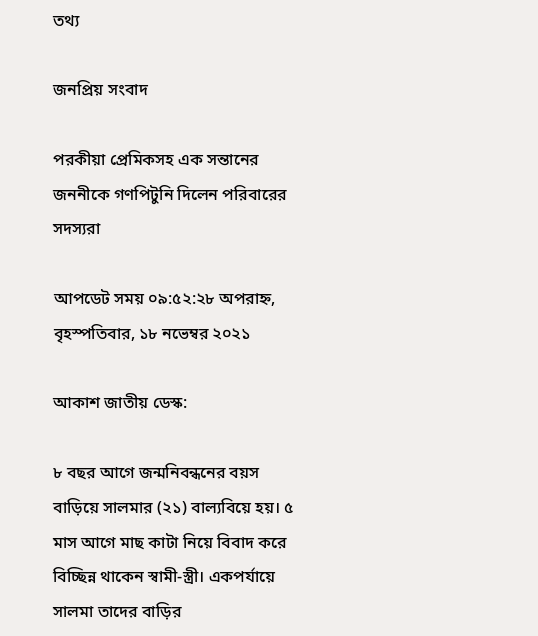তথ্য

জনপ্রিয় সংবাদ

পরকীয়া প্রেমিকসহ এক সন্তানের জননীকে গণপিটুনি দিলেন পরিবারের সদস্যরা

আপডেট সময় ০৯:৫২:২৮ অপরাহ্ন, বৃহস্পতিবার, ১৮ নভেম্বর ২০২১

আকাশ জাতীয় ডেস্ক:

৮ বছর আগে জন্মনিবন্ধনের বয়স বাড়িয়ে সালমার (২১) বাল্যবিয়ে হয়। ৫ মাস আগে মাছ কাটা নিয়ে বিবাদ করে বিচ্ছিন্ন থাকেন স্বামী-স্ত্রী। একপর্যায়ে সালমা তাদের বাড়ির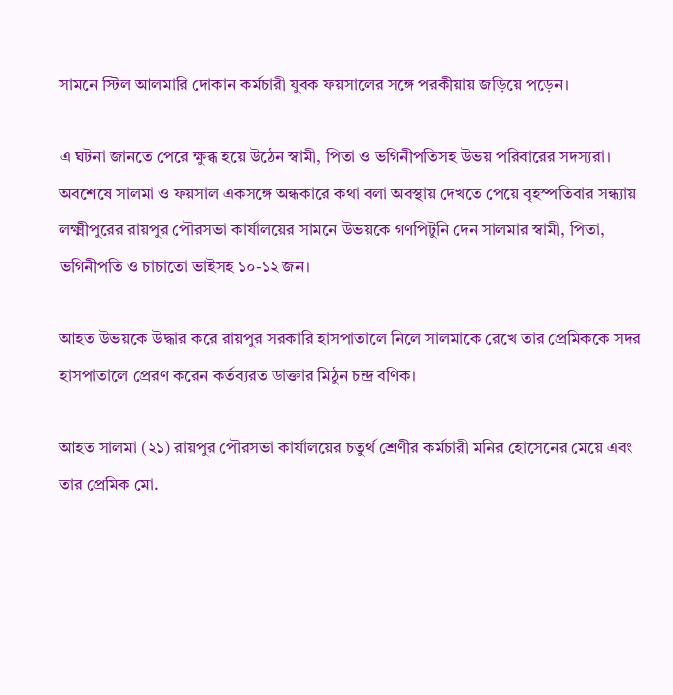সামনে স্টিল আলমারি দোকান কর্মচারী যুবক ফয়সালের সঙ্গে পরকীয়ায় জড়িয়ে পড়েন।

এ ঘটনা জানতে পেরে ক্ষুব্ধ হয়ে উঠেন স্বামী, পিতা ও ভগিনীপতিসহ উভয় পরিবারের সদস্যরা। অবশেষে সালমা ও ফয়সাল একসঙ্গে অন্ধকারে কথা বলা অবস্থায় দেখতে পেয়ে বৃহস্পতিবার সন্ধ্যায় লক্ষ্মীপুরের রায়পুর পৌরসভা কার্যালয়ের সামনে উভয়কে গণপিটুনি দেন সালমার স্বামী, পিতা, ভগিনীপতি ও চাচাতো ভাইসহ ১০-১২ জন।

আহত উভয়কে উদ্ধার করে রায়পুর সরকারি হাসপাতালে নিলে সালমাকে রেখে তার প্রেমিককে সদর হাসপাতালে প্রেরণ করেন কর্তব্যরত ডাক্তার মিঠুন চন্দ্র বণিক।

আহত সালমা (২১) রায়পুর পৌরসভা কার্যালয়ের চতুর্থ শ্রেণীর কর্মচারী মনির হোসেনের মেয়ে এবং তার প্রেমিক মো.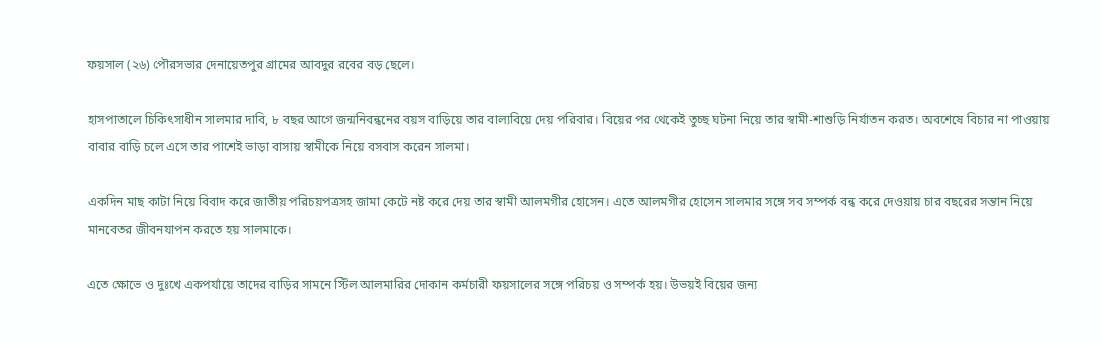ফয়সাল (২৬) পৌরসভার দেনায়েতপুর গ্রামের আবদুর রবের বড় ছেলে।

হাসপাতালে চিকিৎসাধীন সালমার দাবি, ৮ বছর আগে জন্মনিবন্ধনের বয়স বাড়িয়ে তার বাল্যবিয়ে দেয় পরিবার। বিয়ের পর থেকেই তুচ্ছ ঘটনা নিয়ে তার স্বামী-শাশুড়ি নির্যাতন করত। অবশেষে বিচার না পাওয়ায় বাবার বাড়ি চলে এসে তার পাশেই ভাড়া বাসায় স্বামীকে নিয়ে বসবাস করেন সালমা।

একদিন মাছ কাটা নিয়ে বিবাদ করে জাতীয় পরিচয়পত্রসহ জামা কেটে নষ্ট করে দেয় তার স্বামী আলমগীর হোসেন। এতে আলমগীর হোসেন সালমার সঙ্গে সব সম্পর্ক বন্ধ করে দেওয়ায় চার বছরের সন্তান নিয়ে মানবেতর জীবনযাপন করতে হয় সালমাকে।

এতে ক্ষোভে ও দুঃখে একপর্যায়ে তাদের বাড়ির সামনে স্টিল আলমারির দোকান কর্মচারী ফয়সালের সঙ্গে পরিচয় ও সম্পর্ক হয়। উভয়ই বিয়ের জন্য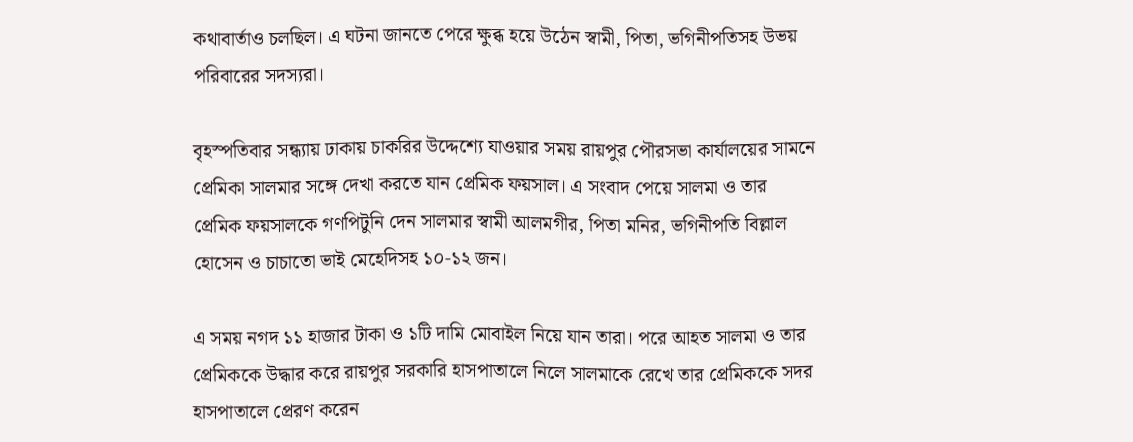কথাবার্তাও চলছিল। এ ঘটনা জানতে পেরে ক্ষুব্ধ হয়ে উঠেন স্বামী, পিতা, ভগিনীপতিসহ উভয় পরিবারের সদস্যরা।

বৃহস্পতিবার সন্ধ্যায় ঢাকায় চাকরির উদ্দেশ্যে যাওয়ার সময় রায়পুর পৌরসভা কার্যালয়ের সামনে প্রেমিকা সালমার সঙ্গে দেখা করতে যান প্রেমিক ফয়সাল। এ সংবাদ পেয়ে সালমা ও তার প্রেমিক ফয়সালকে গণপিটুনি দেন সালমার স্বামী আলমগীর, পিতা মনির, ভগিনীপতি বিল্লাল হোসেন ও চাচাতো ভাই মেহেদিসহ ১০-১২ জন।

এ সময় নগদ ১১ হাজার টাকা ও ১টি দামি মোবাইল নিয়ে যান তারা। পরে আহত সালমা ও তার প্রেমিককে উদ্ধার করে রায়পুর সরকারি হাসপাতালে নিলে সালমাকে রেখে তার প্রেমিককে সদর হাসপাতালে প্রেরণ করেন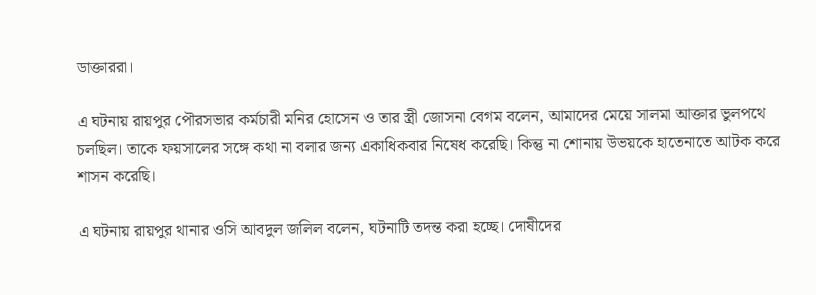ডাক্তাররা।

এ ঘটনায় রায়পুর পৌরসভার কর্মচারী মনির হোসেন ও তার স্ত্রী জোসনা বেগম বলেন, আমাদের মেয়ে সালমা আক্তার ভুলপথে চলছিল। তাকে ফয়সালের সঙ্গে কথা না বলার জন্য একাধিকবার নিষেধ করেছি। কিন্তু না শোনায় উভয়কে হাতেনাতে আটক করে শাসন করেছি।

এ ঘটনায় রায়পুর থানার ওসি আবদুল জলিল বলেন, ঘটনাটি তদন্ত করা হচ্ছে। দোষীদের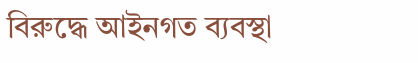বিরুদ্ধে আইনগত ব্যবস্থা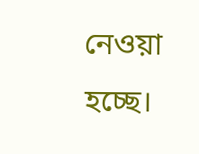নেওয়া হচ্ছে।